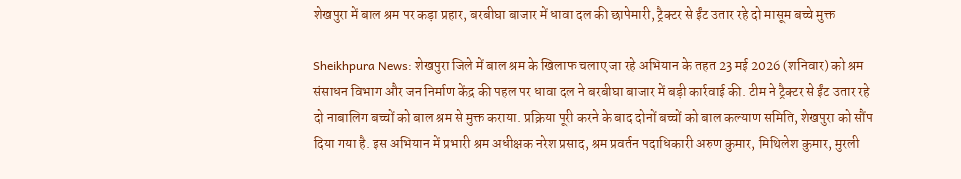शेखपुरा में बाल श्रम पर कड़ा प्रहार, बरबीघा बाजार में धावा दल की छापेमारी, ट्रैक्टर से ईंट उतार रहे दो मासूम बच्चे मुक्त

Sheikhpura News: शेखपुरा जिले में बाल श्रम के खिलाफ चलाए जा रहे अभियान के तहत 23 मई 2026 (शनिवार) को श्रम संसाधन विभाग और जन निर्माण केंद्र की पहल पर धावा दल ने बरबीघा बाजार में बड़ी कार्रवाई की. टीम ने ट्रैक्टर से ईंट उतार रहे दो नाबालिग बच्चों को बाल श्रम से मुक्त कराया. प्रक्रिया पूरी करने के बाद दोनों बच्चों को बाल कल्याण समिति, शेखपुरा को सौंप दिया गया है. इस अभियान में प्रभारी श्रम अधीक्षक नरेश प्रसाद, श्रम प्रवर्तन पदाधिकारी अरुण कुमार, मिथिलेश कुमार, मुरली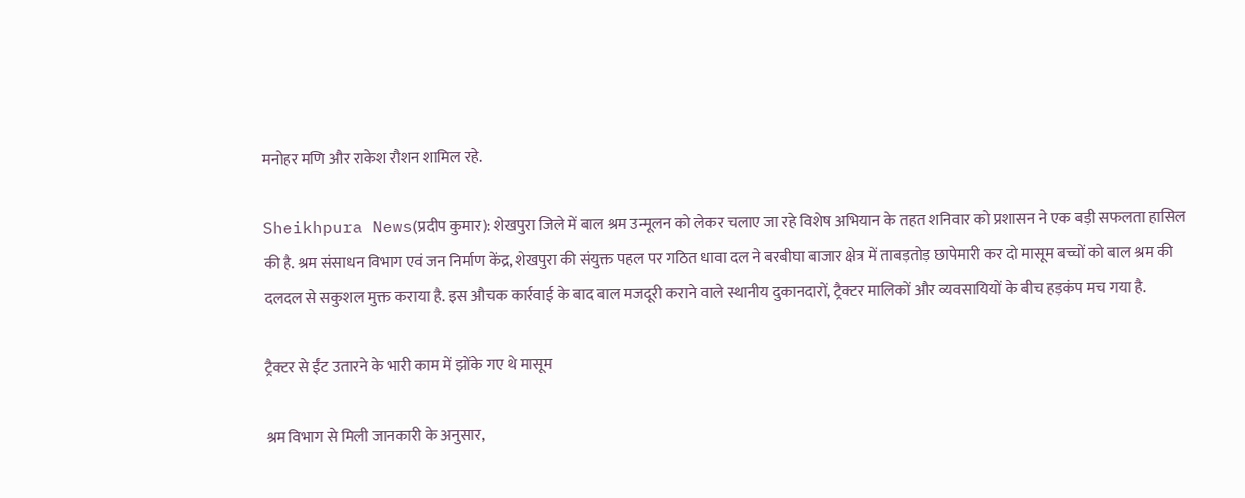मनोहर मणि और राकेश रौशन शामिल रहे.

Sheikhpura News(प्रदीप कुमार): शेखपुरा जिले में बाल श्रम उन्मूलन को लेकर चलाए जा रहे विशेष अभियान के तहत शनिवार को प्रशासन ने एक बड़ी सफलता हासिल की है. श्रम संसाधन विभाग एवं जन निर्माण केंद्र, शेखपुरा की संयुक्त पहल पर गठित धावा दल ने बरबीघा बाजार क्षेत्र में ताबड़तोड़ छापेमारी कर दो मासूम बच्चों को बाल श्रम की दलदल से सकुशल मुक्त कराया है. इस औचक कार्रवाई के बाद बाल मजदूरी कराने वाले स्थानीय दुकानदारों, ट्रैक्टर मालिकों और व्यवसायियों के बीच हड़कंप मच गया है.

ट्रैक्टर से ईंट उतारने के भारी काम में झोंके गए थे मासूम

श्रम विभाग से मिली जानकारी के अनुसार,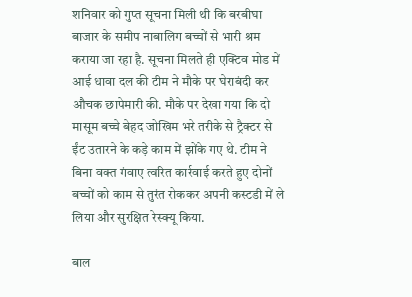शनिवार को गुप्त सूचना मिली थी कि बरबीघा बाजार के समीप नाबालिग बच्चों से भारी श्रम कराया जा रहा है. सूचना मिलते ही एक्टिव मोड में आई धावा दल की टीम ने मौके पर घेराबंदी कर औचक छापेमारी की. मौके पर देखा गया कि दो मासूम बच्चे बेहद जोखिम भरे तरीके से ट्रैक्टर से ईंट उतारने के कड़े काम में झोंके गए थे. टीम ने बिना वक्त गंवाए त्वरित कार्रवाई करते हुए दोनों बच्चों को काम से तुरंत रोककर अपनी कस्टडी में ले लिया और सुरक्षित रेस्क्यू किया.

बाल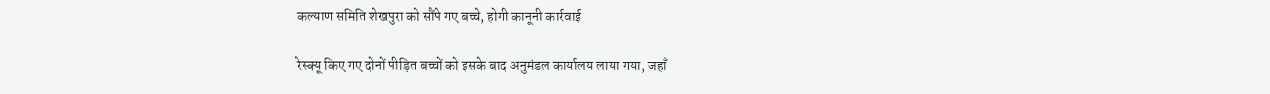कल्याण समिति शेखपुरा को सौंपे गए बच्चे, होगी कानूनी कार्रवाई

रेस्क्यू किए गए दोनों पीड़ित बच्चों को इसके बाद अनुमंडल कार्यालय लाया गया, जहाँ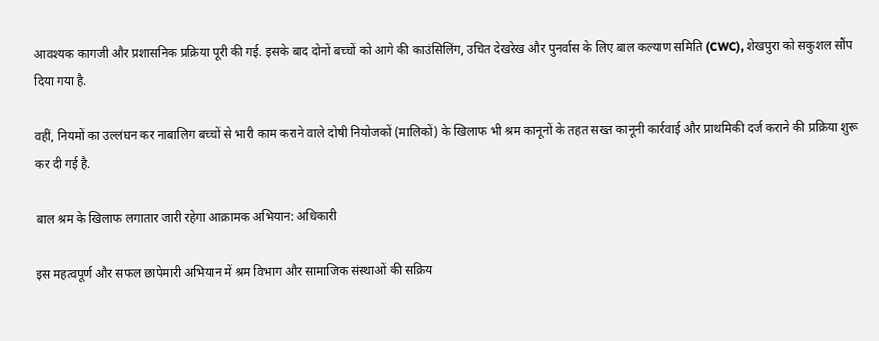आवश्यक कागजी और प्रशासनिक प्रक्रिया पूरी की गई. इसके बाद दोनों बच्चों को आगे की काउंसिलिंग, उचित देखरेख और पुनर्वास के लिए बाल कल्याण समिति (CWC), शेखपुरा को सकुशल सौंप दिया गया है.

वहीं, नियमों का उल्लंघन कर नाबालिग बच्चों से भारी काम कराने वाले दोषी नियोजकों (मालिकों) के खिलाफ भी श्रम कानूनों के तहत सख्त कानूनी कार्रवाई और प्राथमिकी दर्ज कराने की प्रक्रिया शुरू कर दी गई है.

बाल श्रम के खिलाफ लगातार जारी रहेगा आक्रामक अभियान: अधिकारी

इस महत्वपूर्ण और सफल छापेमारी अभियान में श्रम विभाग और सामाजिक संस्थाओं की सक्रिय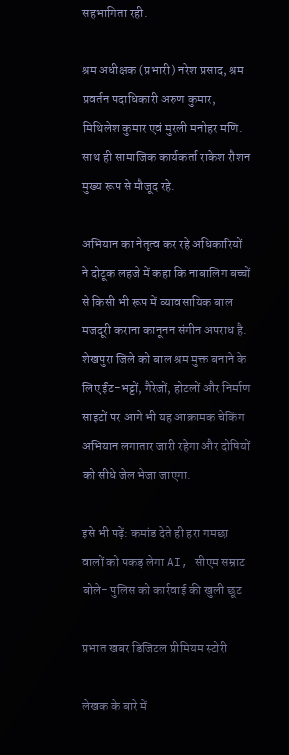सहभागिता रही.

श्रम अधीक्षक (प्रभारी) नरेश प्रसाद, श्रम प्रवर्तन पदाधिकारी अरुण कुमार, मिथिलेश कुमार एवं मुरली मनोहर मणि. साथ ही सामाजिक कार्यकर्ता राकेश रौशन मुख्य रूप से मौजूद रहे.

अभियान का नेतृत्व कर रहे अधिकारियों ने दोटूक लहजे में कहा कि नाबालिग बच्चों से किसी भी रूप में व्यावसायिक बाल मजदूरी कराना कानूनन संगीन अपराध है. शेखपुरा जिले को बाल श्रम मुक्त बनाने के लिए ईंट-भट्टों, गैरेजों, होटलों और निर्माण साइटों पर आगे भी यह आक्रामक चेकिंग अभियान लगातार जारी रहेगा और दोषियों को सीधे जेल भेजा जाएगा.

इसे भी पढ़ें: कमांड देते ही हरा गमछा वालों को पकड़ लेगा AI, सीएम सम्राट बोले- पुलिस को कार्रवाई की खुली छूट

प्रभात खबर डिजिटल प्रीमियम स्टोरी

लेखक के बारे में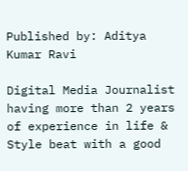Published by: Aditya Kumar Ravi

Digital Media Journalist having more than 2 years of experience in life & Style beat with a good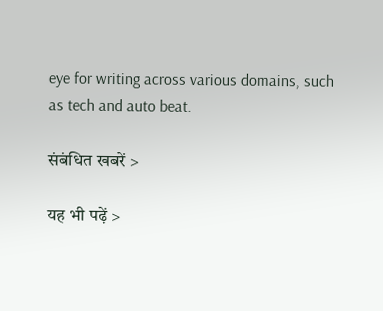eye for writing across various domains, such as tech and auto beat.

संबंधित खबरें >

यह भी पढ़ें >